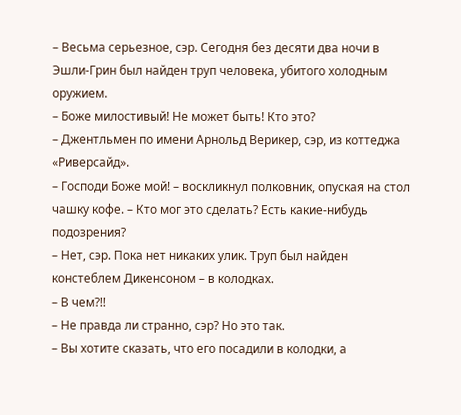– Весьма серьезное, сэр. Сегодня без десяти два ночи в Эшли-Грин был найден труп человека, убитого холодным оружием.
– Боже милостивый! Не может быть! Кто это?
– Джентльмен по имени Арнольд Верикер, сэр, из коттеджа «Риверсайд».
– Господи Боже мой! – воскликнул полковник, опуская на стол чашку кофе. – Кто мог это сделать? Есть какие-нибудь подозрения?
– Нет, сэр. Пока нет никаких улик. Труп был найден констеблем Дикенсоном – в колодках.
– В чем?!!
– Не правда ли странно, сэр? Но это так.
– Вы хотите сказать, что его посадили в колодки, а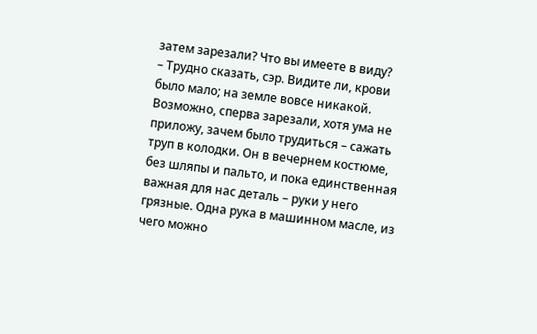затем зарезали? Что вы имеете в виду?
– Трудно сказать, сэр. Видите ли, крови было мало; на земле вовсе никакой. Возможно, сперва зарезали, хотя ума не приложу, зачем было трудиться – сажать труп в колодки. Он в вечернем костюме, без шляпы и пальто, и пока единственная важная для нас деталь – руки у него грязные. Одна рука в машинном масле, из чего можно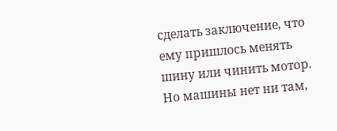сделать заключение, что ему пришлось менять шину или чинить мотор. Но машины нет ни там,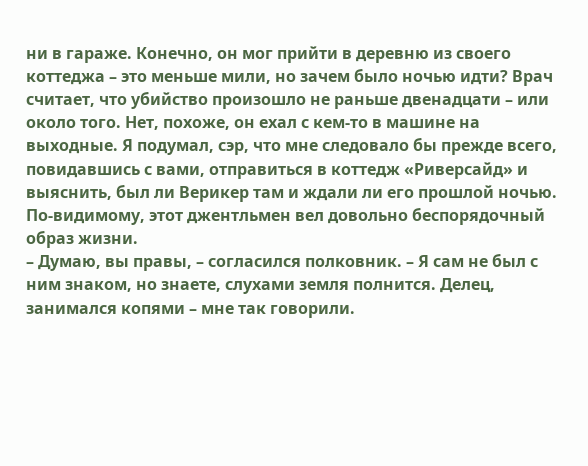ни в гараже. Конечно, он мог прийти в деревню из своего коттеджа – это меньше мили, но зачем было ночью идти? Врач считает, что убийство произошло не раньше двенадцати – или около того. Нет, похоже, он ехал с кем-то в машине на выходные. Я подумал, сэр, что мне следовало бы прежде всего, повидавшись с вами, отправиться в коттедж «Риверсайд» и выяснить, был ли Верикер там и ждали ли его прошлой ночью. По-видимому, этот джентльмен вел довольно беспорядочный образ жизни.
– Думаю, вы правы, – согласился полковник. – Я сам не был с ним знаком, но знаете, слухами земля полнится. Делец, занимался копями – мне так говорили.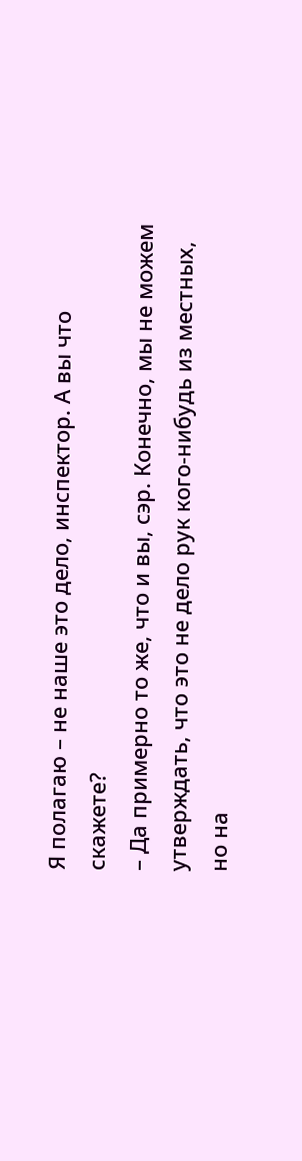Я полагаю – не наше это дело, инспектор. А вы что скажете?
– Да примерно то же, что и вы, сэр. Конечно, мы не можем утверждать, что это не дело рук кого-нибудь из местных, но на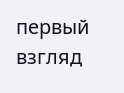первый взгляд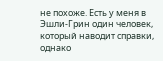не похоже. Есть у меня в Эшли-Грин один человек, который наводит справки, однако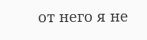от него я не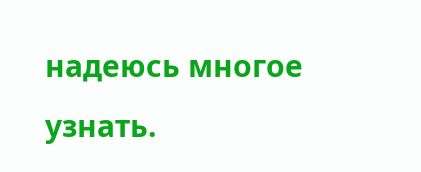надеюсь многое узнать.